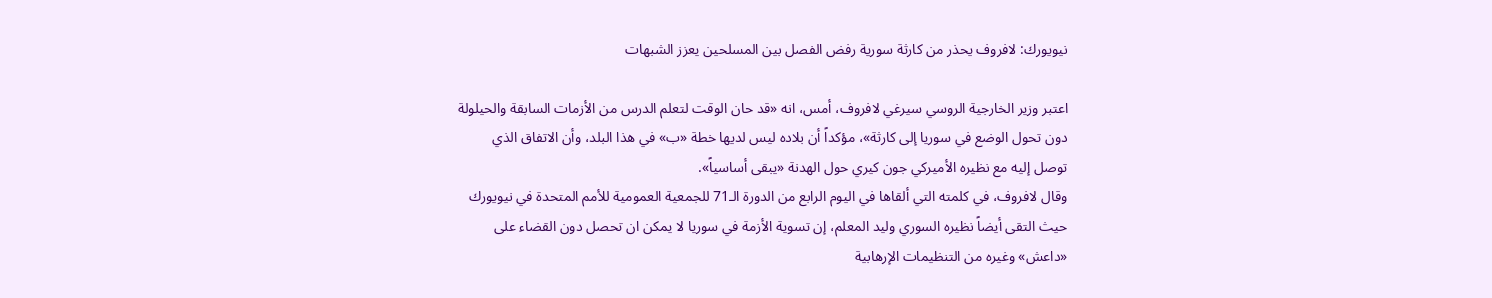نيويورك: لافروف يحذر من كارثة سورية رفض الفصل بين المسلحين يعزز الشبهات

اعتبر وزير الخارجية الروسي سيرغي لافروف، أمس، انه «قد حان الوقت لتعلم الدرس من الأزمات السابقة والحيلولة دون تحول الوضع في سوريا إلى كارثة»، مؤكداً أن بلاده ليس لديها خطة «ب» في هذا البلد، وأن الاتفاق الذي توصل إليه مع نظيره الأميركي جون كيري حول الهدنة «يبقى أساسياً».
وقال لافروف، في كلمته التي ألقاها في اليوم الرابع من الدورة الـ71 للجمعية العمومية للأمم المتحدة في نيويورك حيث التقى أيضاً نظيره السوري وليد المعلم، إن تسوية الأزمة في سوريا لا يمكن ان تحصل دون القضاء على «داعش» وغيره من التنظيمات الإرهابية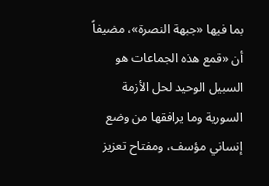بما فيها «جبهة النصرة»، مضيفاً أن «قمع هذه الجماعات هو السبيل الوحيد لحل الأزمة السورية وما يرافقها من وضع إنساني مؤسف، ومفتاح تعزيز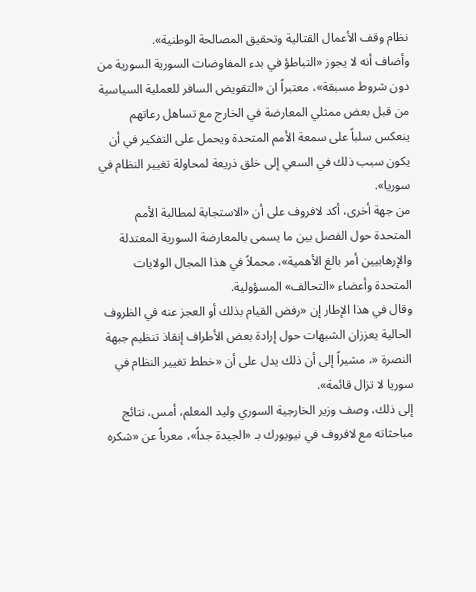نظام وقف الأعمال القتالية وتحقيق المصالحة الوطنية».
وأضاف أنه لا يجوز «التباطؤ في بدء المفاوضات السورية السورية من دون شروط مسبقة»، معتبراً ان «التقويض السافر للعملية السياسية من قبل بعض ممثلي المعارضة في الخارج مع تساهل رعاتهم ينعكس سلباً على سمعة الأمم المتحدة ويحمل على التفكير في أن يكون سبب ذلك في السعي إلى خلق ذريعة لمحاولة تغيير النظام في سوريا».
من جهة أخرى، أكد لافروف على أن «الاستجابة لمطالبة الأمم المتحدة حول الفصل بين ما يسمى بالمعارضة السورية المعتدلة والإرهابيين أمر بالغ الأهمية»، محملاً في هذا المجال الولايات المتحدة وأعضاء «التحالف» المسؤولية.
وقال في هذا الإطار إن «رفض القيام بذلك أو العجز عنه في الظروف الحالية يعززان الشبهات حول إرادة بعض الأطراف إنقاذ تنظيم جبهة النصرة «، مشيراً إلى أن ذلك يدل على أن «خطط تغيير النظام في سوريا لا تزال قائمة».
إلى ذلك، وصف وزير الخارجية السوري وليد المعلم، أمس، نتائج مباحثاته مع لافروف في نيويورك بـ «الجيدة جداً»، معرباً عن «شكره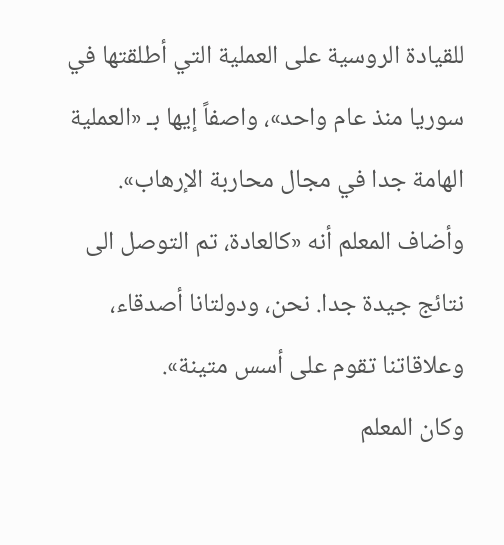للقيادة الروسية على العملية التي أطلقتها في سوريا منذ عام واحد»، واصفاً إيها بـ «العملية الهامة جدا في مجال محاربة الإرهاب».
وأضاف المعلم أنه «كالعادة، تم التوصل الى نتائج جيدة جدا. نحن، ودولتانا أصدقاء، وعلاقاتنا تقوم على أسس متينة».
وكان المعلم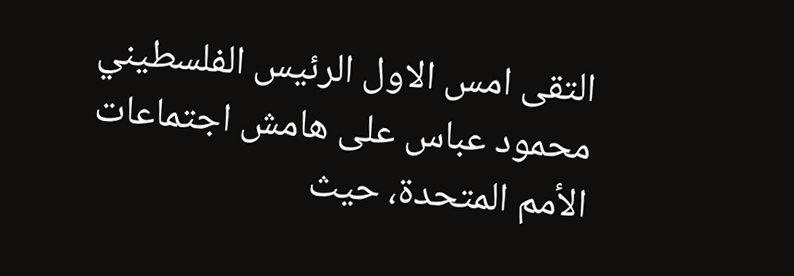التقى امس الاول الرئيس الفلسطيني محمود عباس على هامش اجتماعات الأمم المتحدة، حيث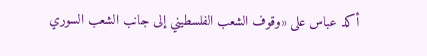أكد عباس على «وقوف الشعب الفلسطيني إلى جانب الشعب السوري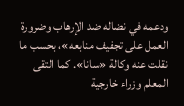ودعمه في نضاله ضد الإرهاب وضرورة العمل على تجفيف منابعه»، بحسب ما نقلت عنه وكالة «سانا». كما التقى المعلم وزراء خارجية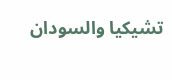تشيكيا والسودان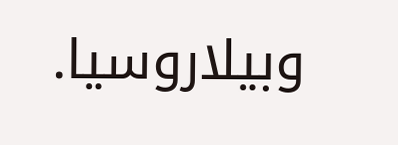وبيلاروسيا.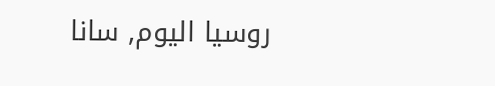روسيا اليوم, سانا